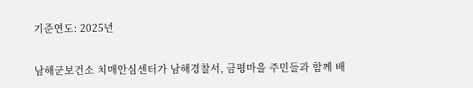기준연도: 2025년

남해군보건소 치매안심센터가 남해경찰서, 금평마을 주민들과 함께 배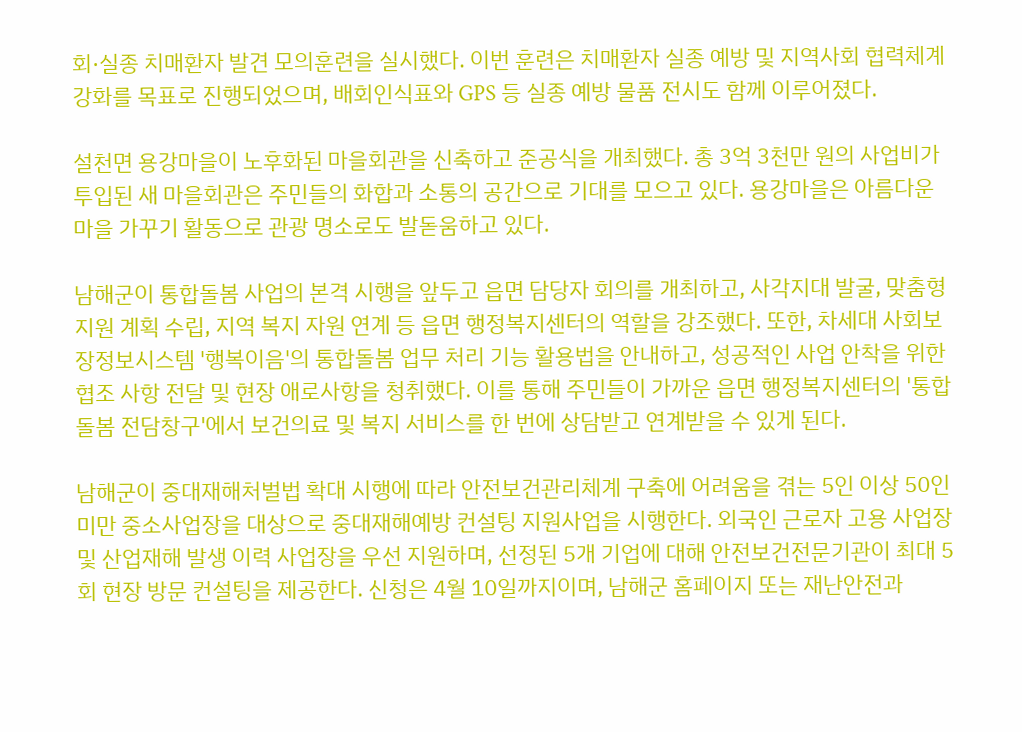회·실종 치매환자 발견 모의훈련을 실시했다. 이번 훈련은 치매환자 실종 예방 및 지역사회 협력체계 강화를 목표로 진행되었으며, 배회인식표와 GPS 등 실종 예방 물품 전시도 함께 이루어졌다.

설천면 용강마을이 노후화된 마을회관을 신축하고 준공식을 개최했다. 총 3억 3천만 원의 사업비가 투입된 새 마을회관은 주민들의 화합과 소통의 공간으로 기대를 모으고 있다. 용강마을은 아름다운 마을 가꾸기 활동으로 관광 명소로도 발돋움하고 있다.

남해군이 통합돌봄 사업의 본격 시행을 앞두고 읍면 담당자 회의를 개최하고, 사각지대 발굴, 맞춤형 지원 계획 수립, 지역 복지 자원 연계 등 읍면 행정복지센터의 역할을 강조했다. 또한, 차세대 사회보장정보시스템 '행복이음'의 통합돌봄 업무 처리 기능 활용법을 안내하고, 성공적인 사업 안착을 위한 협조 사항 전달 및 현장 애로사항을 청취했다. 이를 통해 주민들이 가까운 읍면 행정복지센터의 '통합돌봄 전담창구'에서 보건의료 및 복지 서비스를 한 번에 상담받고 연계받을 수 있게 된다.

남해군이 중대재해처벌법 확대 시행에 따라 안전보건관리체계 구축에 어려움을 겪는 5인 이상 50인 미만 중소사업장을 대상으로 중대재해예방 컨설팅 지원사업을 시행한다. 외국인 근로자 고용 사업장 및 산업재해 발생 이력 사업장을 우선 지원하며, 선정된 5개 기업에 대해 안전보건전문기관이 최대 5회 현장 방문 컨설팅을 제공한다. 신청은 4월 10일까지이며, 남해군 홈페이지 또는 재난안전과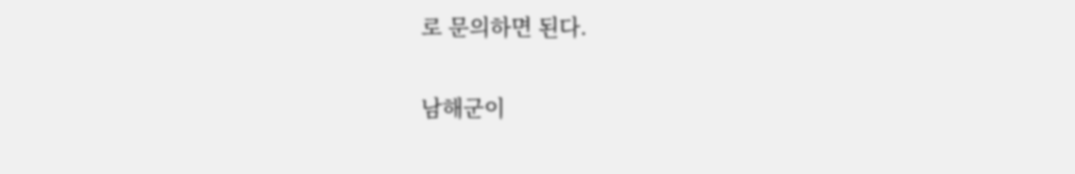로 문의하면 된다.

남해군이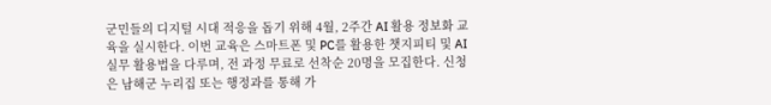군민들의 디지털 시대 적응을 돕기 위해 4월, 2주간 AI 활용 정보화 교육을 실시한다. 이번 교육은 스마트폰 및 PC를 활용한 챗지피티 및 AI 실무 활용법을 다루며, 전 과정 무료로 선착순 20명을 모집한다. 신청은 남해군 누리집 또는 행정과를 통해 가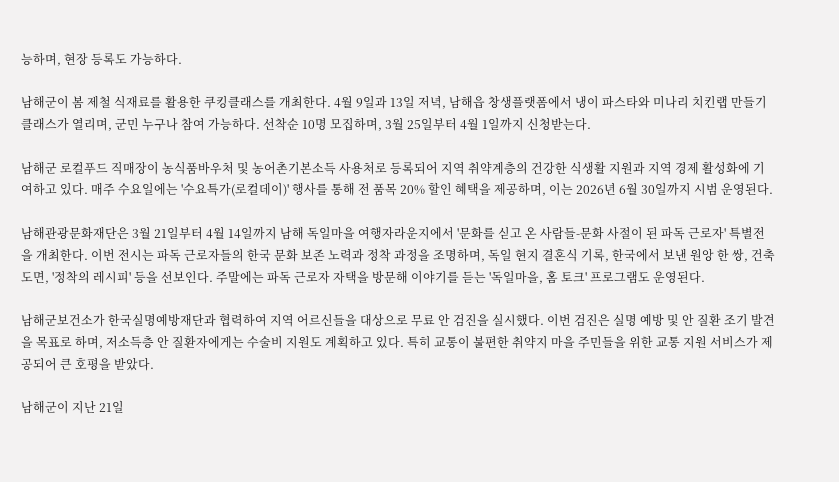능하며, 현장 등록도 가능하다.

남해군이 봄 제철 식재료를 활용한 쿠킹클래스를 개최한다. 4월 9일과 13일 저녁, 남해읍 창생플랫폼에서 냉이 파스타와 미나리 치킨랩 만들기 클래스가 열리며, 군민 누구나 참여 가능하다. 선착순 10명 모집하며, 3월 25일부터 4월 1일까지 신청받는다.

남해군 로컬푸드 직매장이 농식품바우처 및 농어촌기본소득 사용처로 등록되어 지역 취약계층의 건강한 식생활 지원과 지역 경제 활성화에 기여하고 있다. 매주 수요일에는 '수요특가(로컬데이)' 행사를 통해 전 품목 20% 할인 혜택을 제공하며, 이는 2026년 6월 30일까지 시범 운영된다.

남해관광문화재단은 3월 21일부터 4월 14일까지 남해 독일마을 여행자라운지에서 '문화를 싣고 온 사람들-문화 사절이 된 파독 근로자' 특별전을 개최한다. 이번 전시는 파독 근로자들의 한국 문화 보존 노력과 정착 과정을 조명하며, 독일 현지 결혼식 기록, 한국에서 보낸 원앙 한 쌍, 건축 도면, '정착의 레시피' 등을 선보인다. 주말에는 파독 근로자 자택을 방문해 이야기를 듣는 '독일마을, 홈 토크' 프로그램도 운영된다.

남해군보건소가 한국실명예방재단과 협력하여 지역 어르신들을 대상으로 무료 안 검진을 실시했다. 이번 검진은 실명 예방 및 안 질환 조기 발견을 목표로 하며, 저소득층 안 질환자에게는 수술비 지원도 계획하고 있다. 특히 교통이 불편한 취약지 마을 주민들을 위한 교통 지원 서비스가 제공되어 큰 호평을 받았다.

남해군이 지난 21일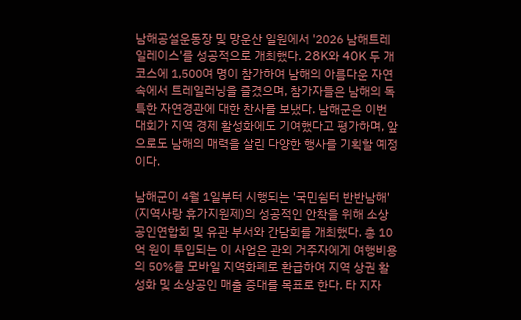남해공설운동장 및 망운산 일원에서 '2026 남해트레일레이스'를 성공적으로 개최했다. 28K와 40K 두 개 코스에 1,500여 명이 참가하여 남해의 아름다운 자연 속에서 트레일러닝을 즐겼으며, 참가자들은 남해의 독특한 자연경관에 대한 찬사를 보냈다. 남해군은 이번 대회가 지역 경제 활성화에도 기여했다고 평가하며, 앞으로도 남해의 매력을 살린 다양한 행사를 기획할 예정이다.

남해군이 4월 1일부터 시행되는 '국민쉼터 반반남해' (지역사랑 휴가지원제)의 성공적인 안착을 위해 소상공인연합회 및 유관 부서와 간담회를 개최했다. 총 10억 원이 투입되는 이 사업은 관외 거주자에게 여행비용의 50%를 모바일 지역화폐로 환급하여 지역 상권 활성화 및 소상공인 매출 증대를 목표로 한다. 타 지자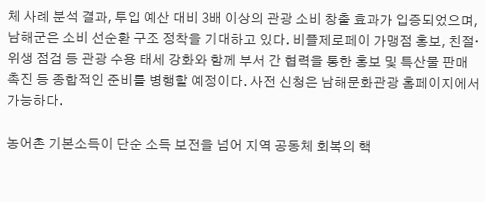체 사례 분석 결과, 투입 예산 대비 3배 이상의 관광 소비 창출 효과가 입증되었으며, 남해군은 소비 선순환 구조 정착을 기대하고 있다. 비플제로페이 가맹점 홍보, 친절·위생 점검 등 관광 수용 태세 강화와 함께 부서 간 협력을 통한 홍보 및 특산물 판매 촉진 등 종합적인 준비를 병행할 예정이다. 사전 신청은 남해문화관광 홈페이지에서 가능하다.

농어촌 기본소득이 단순 소득 보전을 넘어 지역 공동체 회복의 핵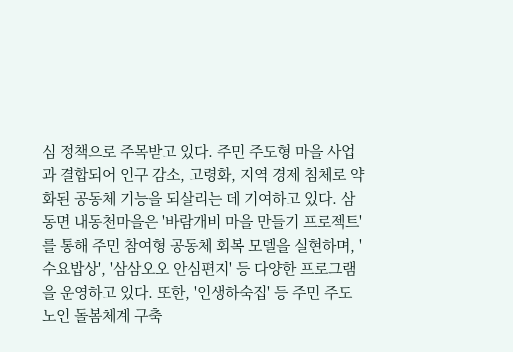심 정책으로 주목받고 있다. 주민 주도형 마을 사업과 결합되어 인구 감소, 고령화, 지역 경제 침체로 약화된 공동체 기능을 되살리는 데 기여하고 있다. 삼동면 내동천마을은 '바람개비 마을 만들기 프로젝트'를 통해 주민 참여형 공동체 회복 모델을 실현하며, '수요밥상', '삼삼오오 안심편지' 등 다양한 프로그램을 운영하고 있다. 또한, '인생하숙집' 등 주민 주도 노인 돌봄체계 구축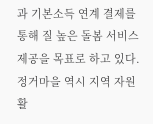과 기본소득 연계 결제를 통해 질 높은 돌봄 서비스 제공을 목표로 하고 있다. 정거마을 역시 지역 자원 활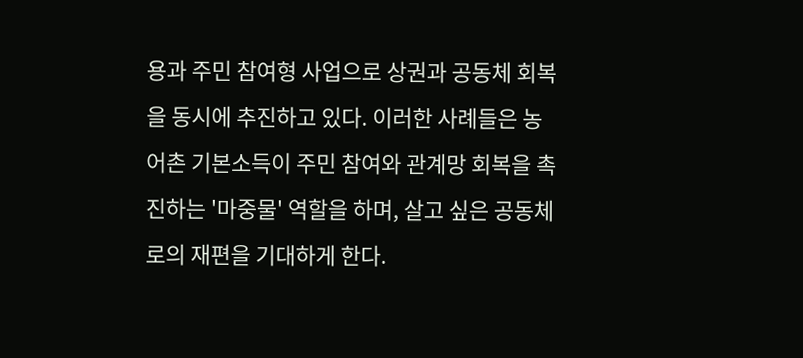용과 주민 참여형 사업으로 상권과 공동체 회복을 동시에 추진하고 있다. 이러한 사례들은 농어촌 기본소득이 주민 참여와 관계망 회복을 촉진하는 '마중물' 역할을 하며, 살고 싶은 공동체로의 재편을 기대하게 한다.